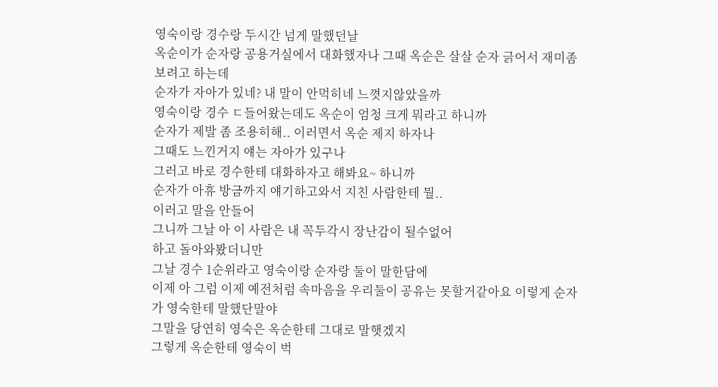영숙이랑 경수랑 두시간 넘게 말했던날
옥순이가 순자랑 공용거실에서 대화했자나 그때 옥순은 살살 순자 긁어서 재미좀 보려고 하는데
순자가 자아가 있네? 내 말이 안먹히네 느꼇지않았을까
영숙이랑 경수 ㄷ들어왔는데도 옥순이 엄청 크게 뭐라고 하니까
순자가 제발 좀 조용히해.. 이러면서 옥순 제지 하자나
그때도 느낀거지 얘는 자아가 있구나
그러고 바로 경수한테 대화하자고 해봐요~ 하니까
순자가 아휴 방금까지 얘기하고와서 지친 사람한테 뭘..
이러고 말을 안들어
그니까 그날 아 이 사람은 내 꼭두각시 장난감이 될수없어
하고 돌아와봤더니만
그날 경수 1순위라고 영숙이랑 순자랑 둘이 말한담에
이제 아 그럼 이제 예전처럼 속마음을 우리둘이 공유는 못할거같아요 이렇게 순자가 영숙한테 말했단말야
그말을 당연히 영숙은 옥순한테 그대로 말햇겠지
그렇게 옥순한테 영숙이 벅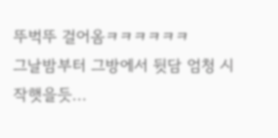뚜벅뚜 걸어옴ㅋㅋㅋㅋㅋㅋ
그날밤부터 그방에서 뒷담 엄청 시작햇을듯...